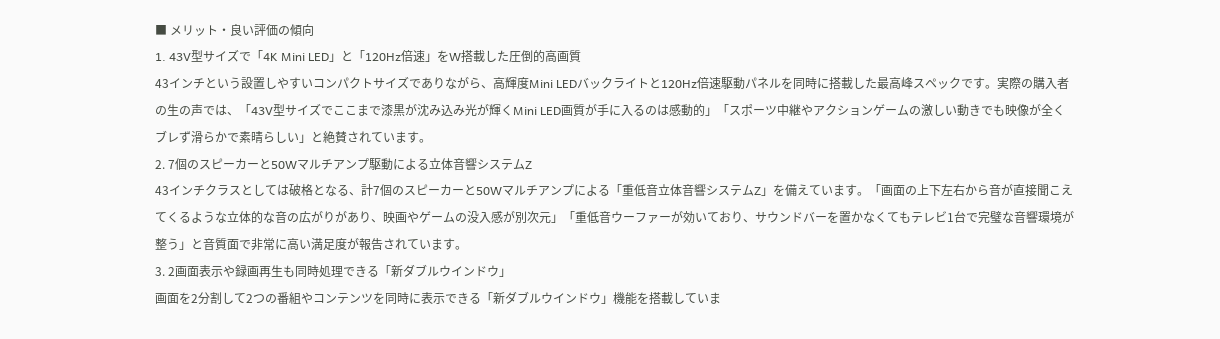■ メリット・良い評価の傾向
1. 43V型サイズで「4K Mini LED」と「120Hz倍速」をW搭載した圧倒的高画質
43インチという設置しやすいコンパクトサイズでありながら、高輝度Mini LEDバックライトと120Hz倍速駆動パネルを同時に搭載した最高峰スペックです。実際の購入者の生の声では、「43V型サイズでここまで漆黒が沈み込み光が輝くMini LED画質が手に入るのは感動的」「スポーツ中継やアクションゲームの激しい動きでも映像が全くブレず滑らかで素晴らしい」と絶賛されています。
2. 7個のスピーカーと50Wマルチアンプ駆動による立体音響システムZ
43インチクラスとしては破格となる、計7個のスピーカーと50Wマルチアンプによる「重低音立体音響システムZ」を備えています。「画面の上下左右から音が直接聞こえてくるような立体的な音の広がりがあり、映画やゲームの没入感が別次元」「重低音ウーファーが効いており、サウンドバーを置かなくてもテレビ1台で完璧な音響環境が整う」と音質面で非常に高い満足度が報告されています。
3. 2画面表示や録画再生も同時処理できる「新ダブルウインドウ」
画面を2分割して2つの番組やコンテンツを同時に表示できる「新ダブルウインドウ」機能を搭載していま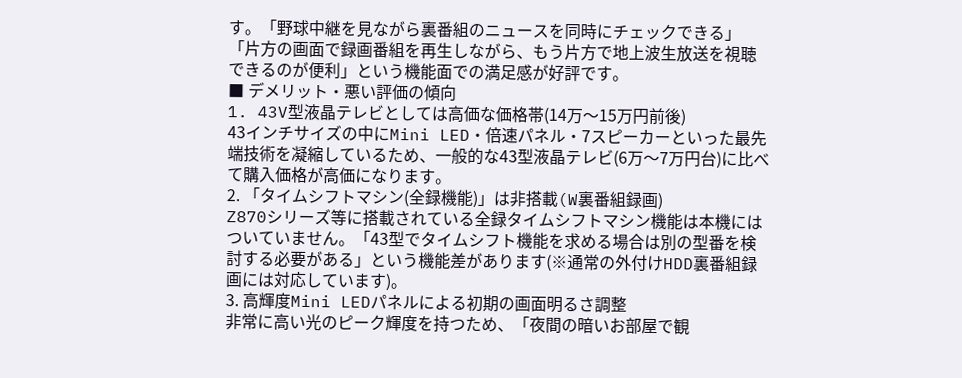す。「野球中継を見ながら裏番組のニュースを同時にチェックできる」「片方の画面で録画番組を再生しながら、もう片方で地上波生放送を視聴できるのが便利」という機能面での満足感が好評です。
■ デメリット・悪い評価の傾向
1. 43V型液晶テレビとしては高価な価格帯(14万〜15万円前後)
43インチサイズの中にMini LED・倍速パネル・7スピーカーといった最先端技術を凝縮しているため、一般的な43型液晶テレビ(6万〜7万円台)に比べて購入価格が高価になります。
2. 「タイムシフトマシン(全録機能)」は非搭載(W裏番組録画)
Z870シリーズ等に搭載されている全録タイムシフトマシン機能は本機にはついていません。「43型でタイムシフト機能を求める場合は別の型番を検討する必要がある」という機能差があります(※通常の外付けHDD裏番組録画には対応しています)。
3. 高輝度Mini LEDパネルによる初期の画面明るさ調整
非常に高い光のピーク輝度を持つため、「夜間の暗いお部屋で観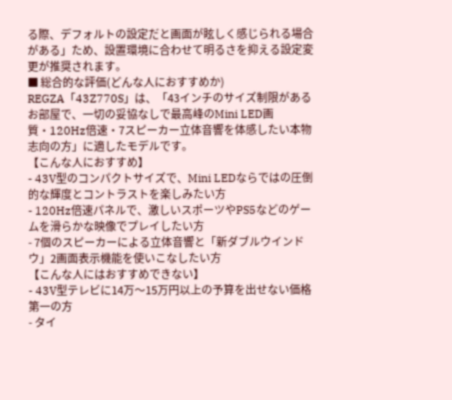る際、デフォルトの設定だと画面が眩しく感じられる場合がある」ため、設置環境に合わせて明るさを抑える設定変更が推奨されます。
■ 総合的な評価(どんな人におすすめか)
REGZA「43Z770S」は、「43インチのサイズ制限があるお部屋で、一切の妥協なしで最高峰のMini LED画質・120Hz倍速・7スピーカー立体音響を体感したい本物志向の方」に適したモデルです。
【こんな人におすすめ】
- 43V型のコンパクトサイズで、Mini LEDならではの圧倒的な輝度とコントラストを楽しみたい方
- 120Hz倍速パネルで、激しいスポーツやPS5などのゲームを滑らかな映像でプレイしたい方
- 7個のスピーカーによる立体音響と「新ダブルウインドウ」2画面表示機能を使いこなしたい方
【こんな人にはおすすめできない】
- 43V型テレビに14万〜15万円以上の予算を出せない価格第一の方
- タイ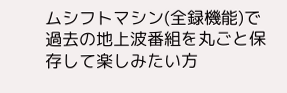ムシフトマシン(全録機能)で過去の地上波番組を丸ごと保存して楽しみたい方